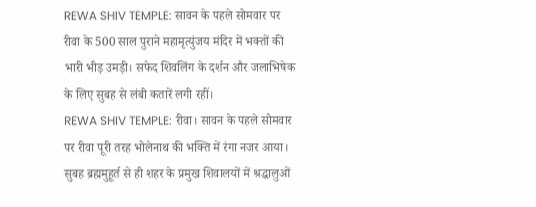REWA SHIV TEMPLE: सावन के पहले सोमवार पर रीवा के 500 साल पुराने महामृत्युंजय मंदिर में भक्तों की भारी भीड़ उमड़ी। सफेद शिवलिंग के दर्शन और जलाभिषेक के लिए सुबह से लंबी कतारें लगी रहीं।
REWA SHIV TEMPLE: रीवा। सावन के पहले सोमवार पर रीवा पूरी तरह भोलेनाथ की भक्ति में रंगा नजर आया। सुबह ब्रह्ममुहूर्त से ही शहर के प्रमुख शिवालयों में श्रद्धालुओं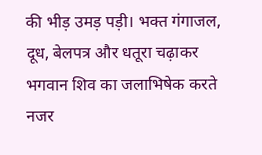की भीड़ उमड़ पड़ी। भक्त गंगाजल, दूध, बेलपत्र और धतूरा चढ़ाकर भगवान शिव का जलाभिषेक करते नजर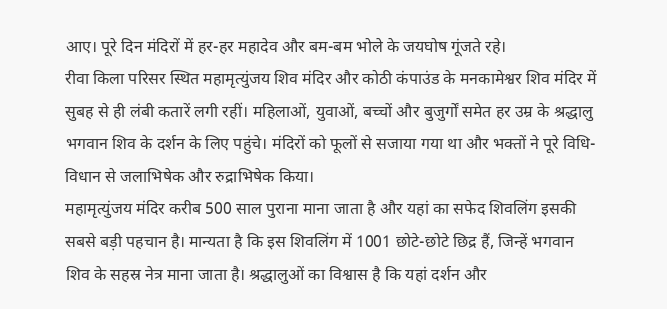आए। पूरे दिन मंदिरों में हर-हर महादेव और बम-बम भोले के जयघोष गूंजते रहे।
रीवा किला परिसर स्थित महामृत्युंजय शिव मंदिर और कोठी कंपाउंड के मनकामेश्वर शिव मंदिर में सुबह से ही लंबी कतारें लगी रहीं। महिलाओं, युवाओं, बच्चों और बुजुर्गों समेत हर उम्र के श्रद्धालु भगवान शिव के दर्शन के लिए पहुंचे। मंदिरों को फूलों से सजाया गया था और भक्तों ने पूरे विधि-विधान से जलाभिषेक और रुद्राभिषेक किया।
महामृत्युंजय मंदिर करीब 500 साल पुराना माना जाता है और यहां का सफेद शिवलिंग इसकी सबसे बड़ी पहचान है। मान्यता है कि इस शिवलिंग में 1001 छोटे-छोटे छिद्र हैं, जिन्हें भगवान शिव के सहस्र नेत्र माना जाता है। श्रद्धालुओं का विश्वास है कि यहां दर्शन और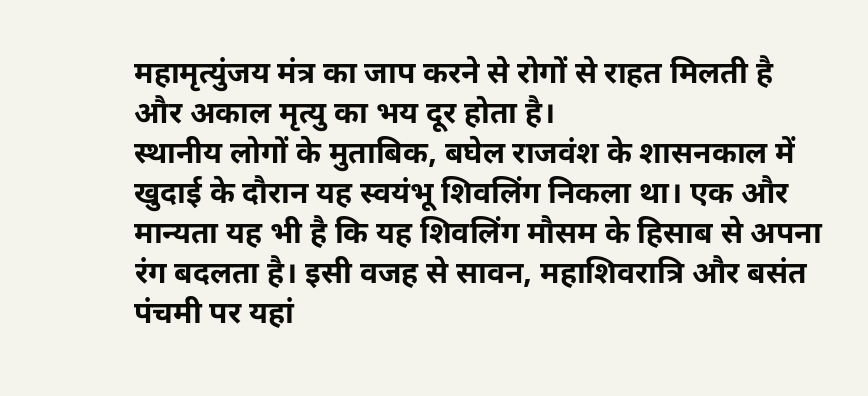महामृत्युंजय मंत्र का जाप करने से रोगों से राहत मिलती है और अकाल मृत्यु का भय दूर होता है।
स्थानीय लोगों के मुताबिक, बघेल राजवंश के शासनकाल में खुदाई के दौरान यह स्वयंभू शिवलिंग निकला था। एक और मान्यता यह भी है कि यह शिवलिंग मौसम के हिसाब से अपना रंग बदलता है। इसी वजह से सावन, महाशिवरात्रि और बसंत पंचमी पर यहां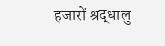हजारों श्रद्धालु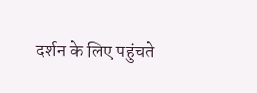दर्शन के लिए पहुंचते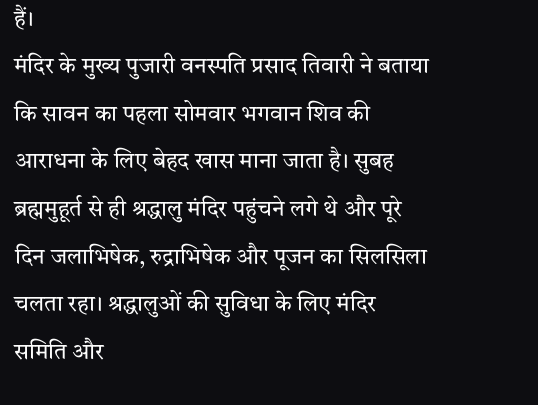हैं।
मंदिर के मुख्य पुजारी वनस्पति प्रसाद तिवारी ने बताया कि सावन का पहला सोमवार भगवान शिव की आराधना के लिए बेहद खास माना जाता है। सुबह ब्रह्ममुहूर्त से ही श्रद्धालु मंदिर पहुंचने लगे थे और पूरे दिन जलाभिषेक, रुद्राभिषेक और पूजन का सिलसिला चलता रहा। श्रद्धालुओं की सुविधा के लिए मंदिर समिति और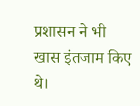प्रशासन ने भी खास इंतजाम किए थे।